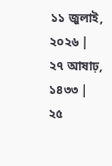১১ জুলাই, ২০২৬ | ২৭ আষাঢ়, ১৪৩৩ | ২৫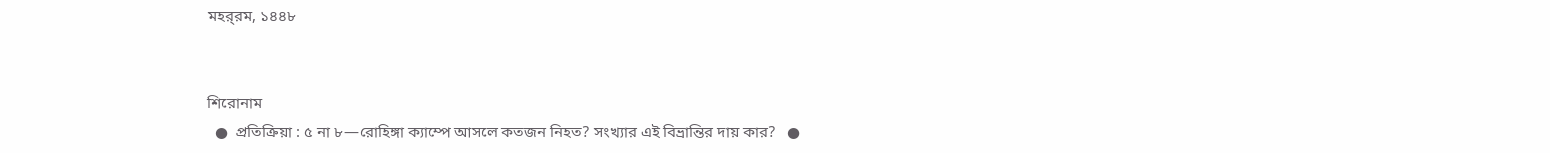মহর্‌রম, ১৪৪৮


শিরোনাম
  ●  প্রতিক্রিয়া : ৫ না ৮—রোহিঙ্গা ক্যাম্পে আসলে কতজন নিহত? সংখ্যার এই বিভ্রান্তির দায় কার?   ●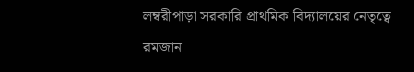লম্বরীপাড়া সরকারি প্রাথমিক বিদ্যালয়ের নেতৃত্বে রমজান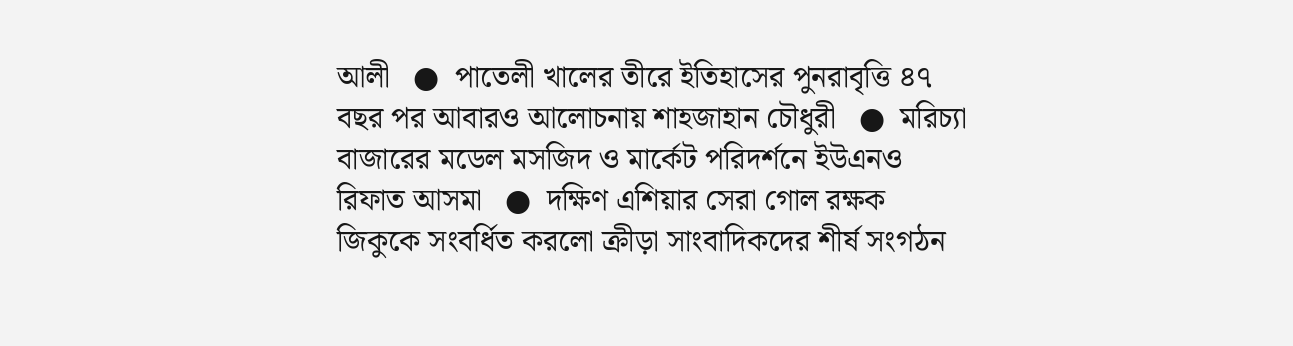আলী   ●  পাতেলী খালের তীরে ইতিহাসের পুনরাবৃত্তি ৪৭ বছর পর আবারও আলোচনায় শাহজাহান চৌধুরী   ●  মরিচ্যা বাজারের মডেল মসজিদ ও মার্কেট পরিদর্শনে ইউএনও রিফাত আসমা   ●  দক্ষিণ এশিয়ার সেরা গোল রক্ষক জিকুকে সংবর্ধিত করলো ক্রীড়া সাংবাদিকদের শীর্ষ সংগঠন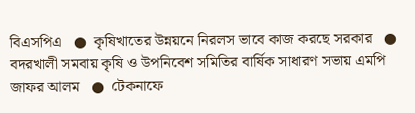বিএসপিএ   ●  কৃষিখাতের উন্নয়নে নিরলস ভাবে কাজ করছে সরকার   ●  বদরখালী সমবায় কৃষি ও উপনিবেশ সমিতির বার্ষিক সাধারণ সভায় এমপি জাফর আলম   ●  টেকনাফে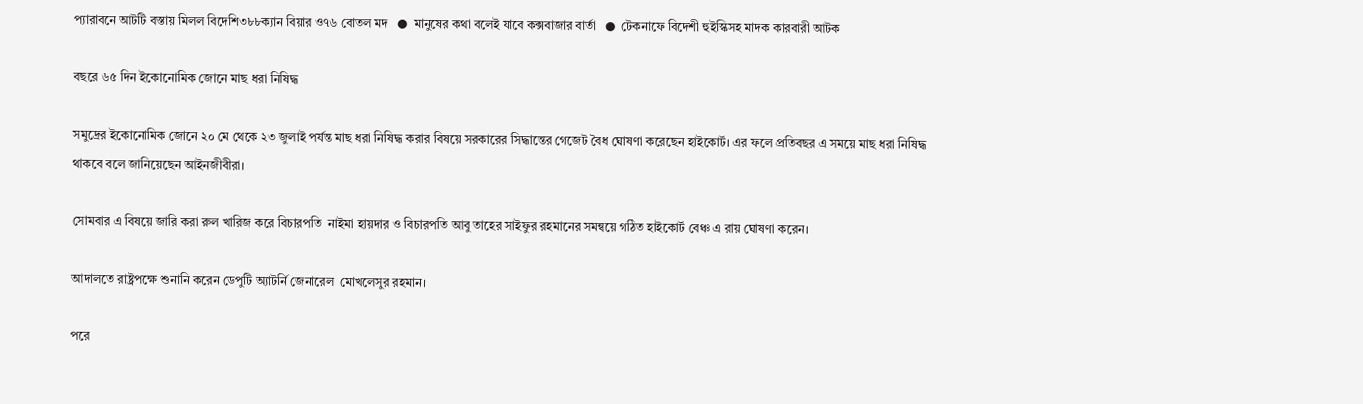প্যারাবনে আটটি বস্তায় মিলল বিদেশি৩৮৮ক্যান বিয়ার ও৭৬ বোতল মদ   ●  মানুষের কথা বলেই যাবে কক্সবাজার বার্তা   ●  টেকনাফে বিদেশী হুইস্কিসহ মাদক কারবারী আটক

বছরে ৬৫ দিন ইকোনোমিক জোনে মাছ ধরা নিষিদ্ধ

সমুদ্রের ইকোনোমিক জোনে ২০ মে থেকে ২৩ জুলাই পর্যন্ত মাছ ধরা নিষিদ্ধ করার বিষয়ে সরকারের সিদ্ধান্তের গেজেট বৈধ ঘোষণা করেছেন হাইকোর্ট। এর ফলে প্রতিবছর এ সময়ে মাছ ধরা নিষিদ্ধ  থাকবে বলে জানিয়েছেন আইনজীবীরা।

সোমবার এ বিষয়ে জারি করা রুল খারিজ করে বিচারপতি  নাইমা হায়দার ও বিচারপতি আবু তাহের সাইফুর রহমানের সমন্বয়ে গঠিত হাইকোর্ট বেঞ্চ এ রায় ঘোষণা করেন।

আদালতে রাষ্ট্রপক্ষে শুনানি করেন ডেপুটি অ্যাটর্নি জেনারেল  মোখলেসুর রহমান।

পরে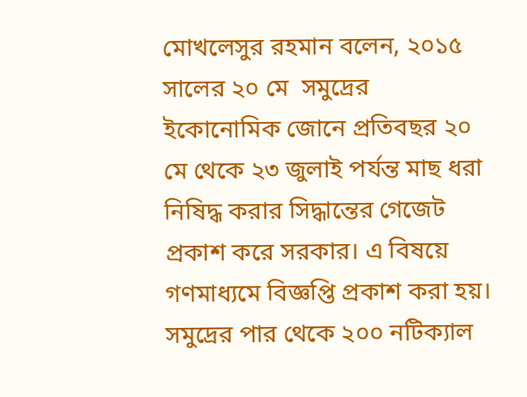মোখলেসুর রহমান বলেন, ২০১৫ সালের ২০ মে  সমুদ্রের  ইকোনোমিক জোনে প্রতিবছর ২০ মে থেকে ২৩ জুলাই পর্যন্ত মাছ ধরা নিষিদ্ধ করার সিদ্ধান্তের গেজেট প্রকাশ করে সরকার। এ বিষয়ে গণমাধ্যমে বিজ্ঞপ্তি প্রকাশ করা হয়। সমুদ্রের পার থেকে ২০০ নটিক্যাল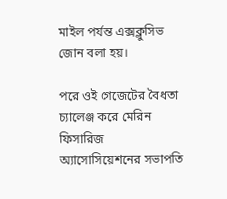মাইল পর্যন্ত এক্সক্লুসিভ জোন বলা হয়।

পরে ওই গেজেটের বৈধতা চ্যালেঞ্জ করে মেরিন ফিসারিজ অ্যাসোসিয়েশনের সভাপতি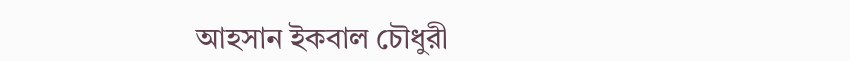আহসান ইকবাল চৌধুরী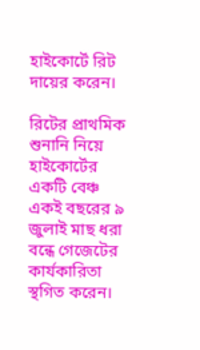হাইকোর্টে রিট দায়ের করেন।

রিটের প্রাথমিক শুনানি নিয়ে হাইকোর্টের একটি বেঞ্চ একই বছরের ৯ জুলাই মাছ ধরা বন্ধে গেজেটের কার্যকারিতা স্থগিত করেন।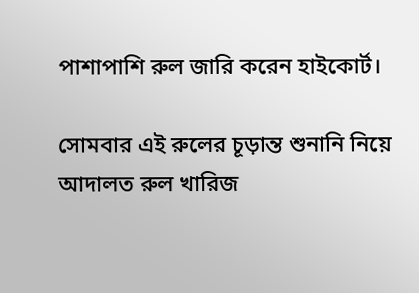পাশাপাশি রুল জারি করেন হাইকোর্ট।

সোমবার এই রুলের চূড়ান্ত শুনানি নিয়ে আদালত রুল খারিজ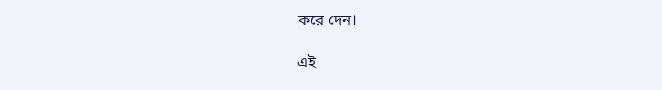করে দেন।

এই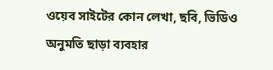ওয়েব সাইটের কোন লেখা, ছবি, ভিডিও অনুমতি ছাড়া ব্যবহার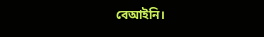বেআইনি।